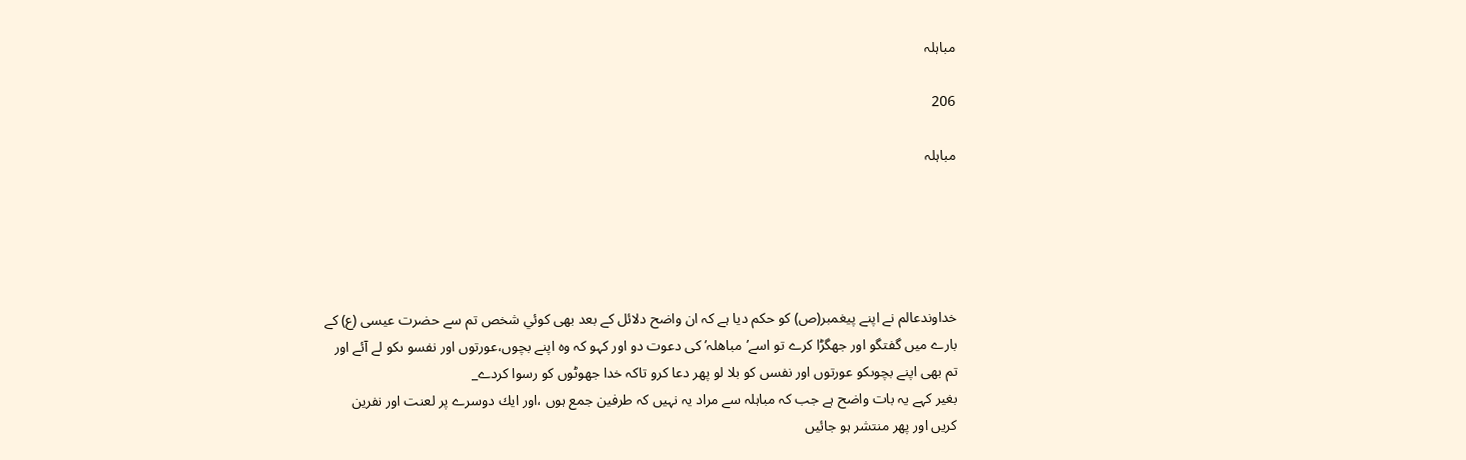مباہلہ

206

مباہلہ





خداوندعالم نے اپنے پيغمبر(ص) كو حكم ديا ہے كہ ان واضح دلائل كے بعد بھى كوئي شخص تم سے حضرت عيسى (ع) كے بارے ميں گفتگو اور جھگڑا كرے تو اسے’مباھلہ’كى دعوت دو اور كہو كہ وہ اپنے بچوں،عورتوں اور نفسو ںكو لے آئے اور تم بھى اپنے بچوںكو عورتوں اور نفسں كو بلا لو پھر دعا كرو تاكہ خدا جھوٹوں كو رسوا كردے_
بغير كہے يہ بات واضح ہے جب كہ مباہلہ سے مراد يہ نہيں كہ طرفين جمع ہوں ،اور ايك دوسرے پر لعنت اور نفرين كريں اور پھر منتشر ہو جائيں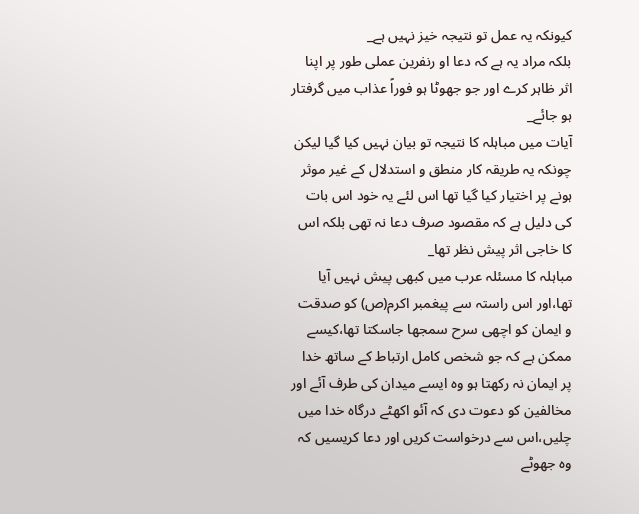كيونكہ يہ عمل تو نتيجہ خيز نہيں ہے_
بلكہ مراد يہ ہے كہ دعا او رنفرين عملى طور پر اپنا اثر ظاہر كرے اور جو جھوٹا ہو فوراً عذاب ميں گرفتار ہو جائے_
آيات ميں مباہلہ كا نتيجہ تو بيان نہيں كيا گيا ليكن چونكہ يہ طريقہ كار منطق و استدلال كے غير موثر ہونے پر اختيار كيا گيا تھا اس لئے يہ خود اس بات كى دليل ہے كہ مقصود صرف دعا نہ تھى بلكہ اس كا خاجى اثر پيش نظر تھا_
مباہلہ كا مسئلہ عرب ميں كبھى پيش نہيں آيا تھا،اور اس راستہ سے پيغمبر اكرم(ص) كو صدقت و ايمان كو اچھى سرح سمجھا جاسكتا تھا،كيسے ممكن ہے كہ جو شخص كامل ارتباط كے ساتھ خدا پر ايمان نہ ركھتا ہو وہ ايسے ميدان كى طرف آئے اور مخالفين كو دعوت دى كہ آئو اكھٹے درگاہ خدا ميں چليں،اس سے درخواست كريں اور دعا كريسيں كہ وہ جھوٹے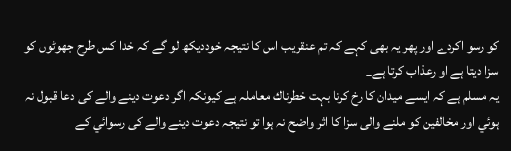كو رسو اكردے اور پھر يہ بھى كہے كہ تم عنقريب اس كا نتيجہ خودديكھ لو گے كہ خدا كس طرح جھوٹوں كو سزا ديتا ہے او رعذاب كرتا ہے_
يہ مسلم ہے كہ ايسے ميدان كا رخ كرنا بہت خطرناك معاملہ ہے كيونكہ اگر دعوت دينے والے كى دعا قبول نہ ہوئي اور مخالفين كو ملنے والى سزا كا اثر واضح نہ ہوا تو نتيجہ دعوت دينے والے كى رسوائي كے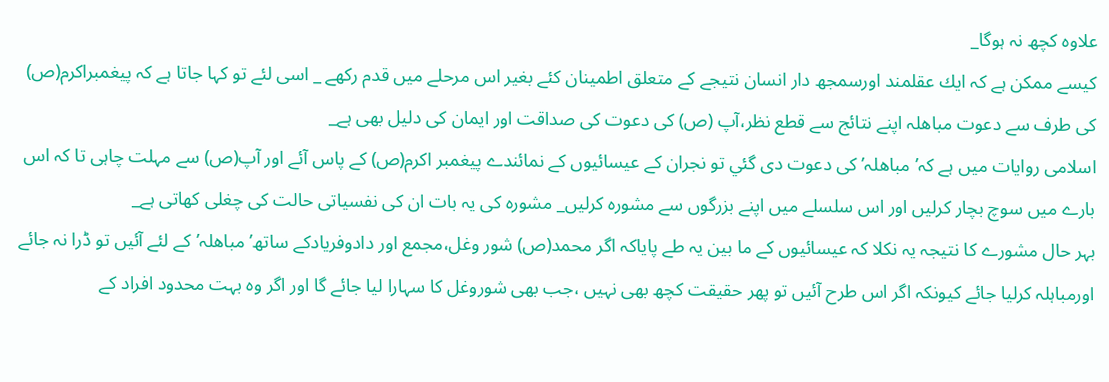علاوہ كچھ نہ ہوگا_
كيسے ممكن ہے كہ ايك عقلمند اورسمجھ دار انسان نتيجے كے متعلق اطمينان كئے بغير اس مرحلے ميں قدم ركھے _ اسى لئے تو كہا جاتا ہے كہ پيغمبراكرم(ص) كى طرف سے دعوت مباھلہ اپنے نتائج سے قطع نظر،آپ (ص) كى دعوت كى صداقت اور ايمان كى دليل بھى ہے_
اسلامى روايات ميں ہے كہ’مباھلہ’كى دعوت دى گئي تو نجران كے عيسائيوں كے نمائندے پيغمبر اكرم(ص) كے پاس آئے اور آپ(ص) سے مہلت چاہى تا كہ اس بارے ميں سوچ بچار كرليں اور اس سلسلے ميں اپنے بزرگوں سے مشورہ كرليں_ مشورہ كى يہ بات ان كى نفسياتى حالت كى چغلى كھاتى ہے_
بہر حال مشورے كا نتيجہ يہ نكلا كہ عيسائيوں كے ما بين يہ طے پاياكہ اگر محمد(ص) شور وغل،مجمع اور دادوفريادكے ساتھ’مباھلہ’كے لئے آئيں تو ڈرا نہ جائے اورمباہلہ كرليا جائے كيونكہ اگر اس طرح آئيں تو پھر حقيقت كچھ بھى نہيں ،جب بھى شوروغل كا سہارا ليا جائے گا اور اگر وہ بہت محدود افراد كے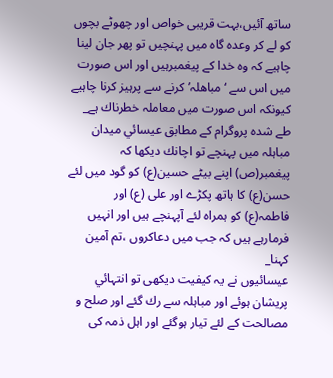ساتھ آئيں،بہت قريبى خواص اور چھوٹے بچوں كو لے كر وعدہ گاہ ميں پہنچيں تو پھر جان لينا چاہيے كہ وہ خدا كے پيغمبرہيں اور اس صورت ميں اس سے ‘مباھلہ’كرنے سے پرہيز كرنا چاہيے كيونكہ اس صورت ميں معاملہ خطرناك ہے_
طے شدہ پروگرام كے مطابق عيسائي ميدان مباہلہ ميں پہنچے تو اچانك ديكھا كہ پيغمبر(ص) اپنے بيٹے حسين(ع) كو گود ميں لئے حسن(ع) كا ہاتھ پكڑے اور على (ع) اور فاطمہ(ع) كو ہمراہ لئے آپہنچے ہيں اور انہيں فرمارہے ہيں كہ جب ميں دعاكروں ،تم آمين كہنا_
عيسائيوں نے يہ كيفيت ديكھى تو انتہائي پريشان ہوئے اور مباہلہ سے رك گئے اور صلح و مصالحت كے لئے تيار ہوگئے اور اہل ذمہ كى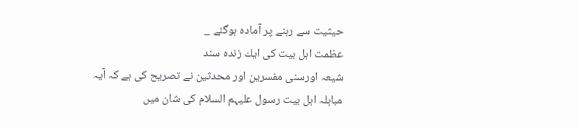حيثيت سے رہنے پر آمادہ ہوگئے _
عظمت اہل بيت كى ايك زندہ سند
شيعہ اورسنى مفسرين اور محدثين نے تصريح كى ہے كہ آيہ مباہلہ اہل بيت رسول عليہم السلام كى شان ميں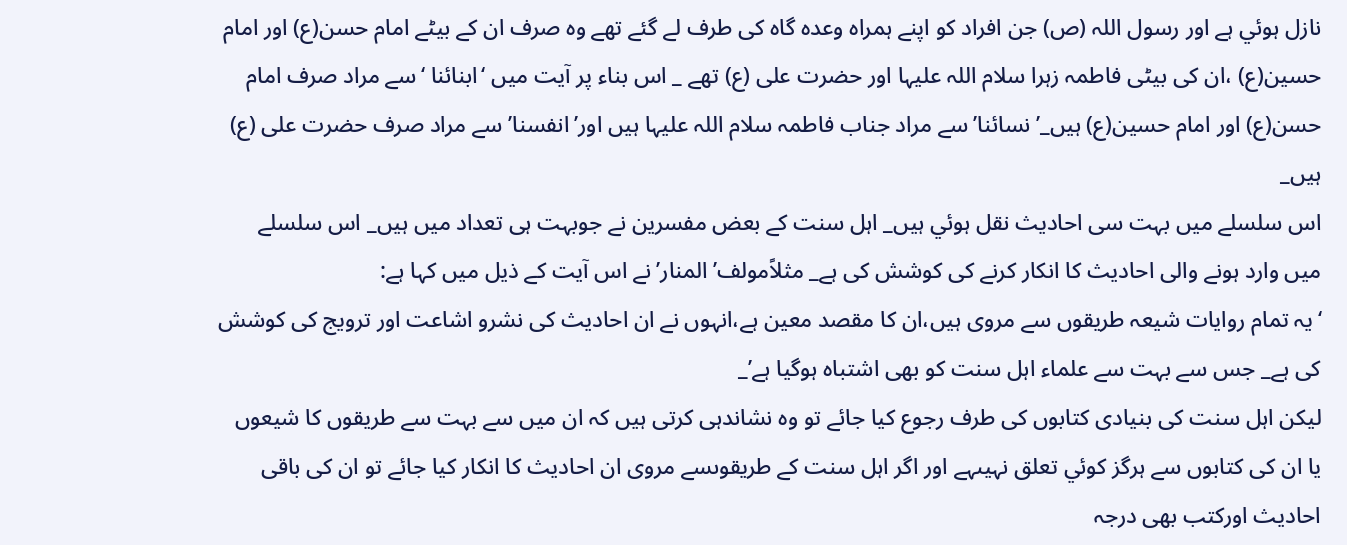نازل ہوئي ہے اور رسول اللہ (ص) جن افراد كو اپنے ہمراہ وعدہ گاہ كى طرف لے گئے تھے وہ صرف ان كے بيٹے امام حسن(ع) اور امام حسين(ع) ،ان كى بيٹى فاطمہ زہرا سلام اللہ عليہا اور حضرت على (ع) تھے _ اس بناء پر آيت ميں ‘ابنائنا ‘سے مراد صرف امام حسن(ع) اور امام حسين(ع) ہيں_’نسائنا’سے مراد جناب فاطمہ سلام اللہ عليہا ہيں اور’انفسنا’ سے مراد صرف حضرت على (ع) ہيں_
اس سلسلے ميں بہت سى احاديث نقل ہوئي ہيں_ اہل سنت كے بعض مفسرين نے جوبہت ہى تعداد ميں ہيں_ اس سلسلے ميں وارد ہونے والى احاديث كا انكار كرنے كى كوشش كى ہے_ مثلاًمولف’المنار’نے اس آيت كے ذيل ميں كہا ہے:
‘يہ تمام روايات شيعہ طريقوں سے مروى ہيں،ان كا مقصد معين ہے،انہوں نے ان احاديث كى نشرو اشاعت اور ترويج كى كوشش كى ہے_ جس سے بہت سے علماء اہل سنت كو بھى اشتباہ ہوگيا ہے’_
ليكن اہل سنت كى بنيادى كتابوں كى طرف رجوع كيا جائے تو وہ نشاندہى كرتى ہيں كہ ان ميں سے بہت سے طريقوں كا شيعوں يا ان كى كتابوں سے ہرگز كوئي تعلق نہيںہے اور اگر اہل سنت كے طريقوںسے مروى ان احاديث كا انكار كيا جائے تو ان كى باقى احاديث اوركتب بھى درجہ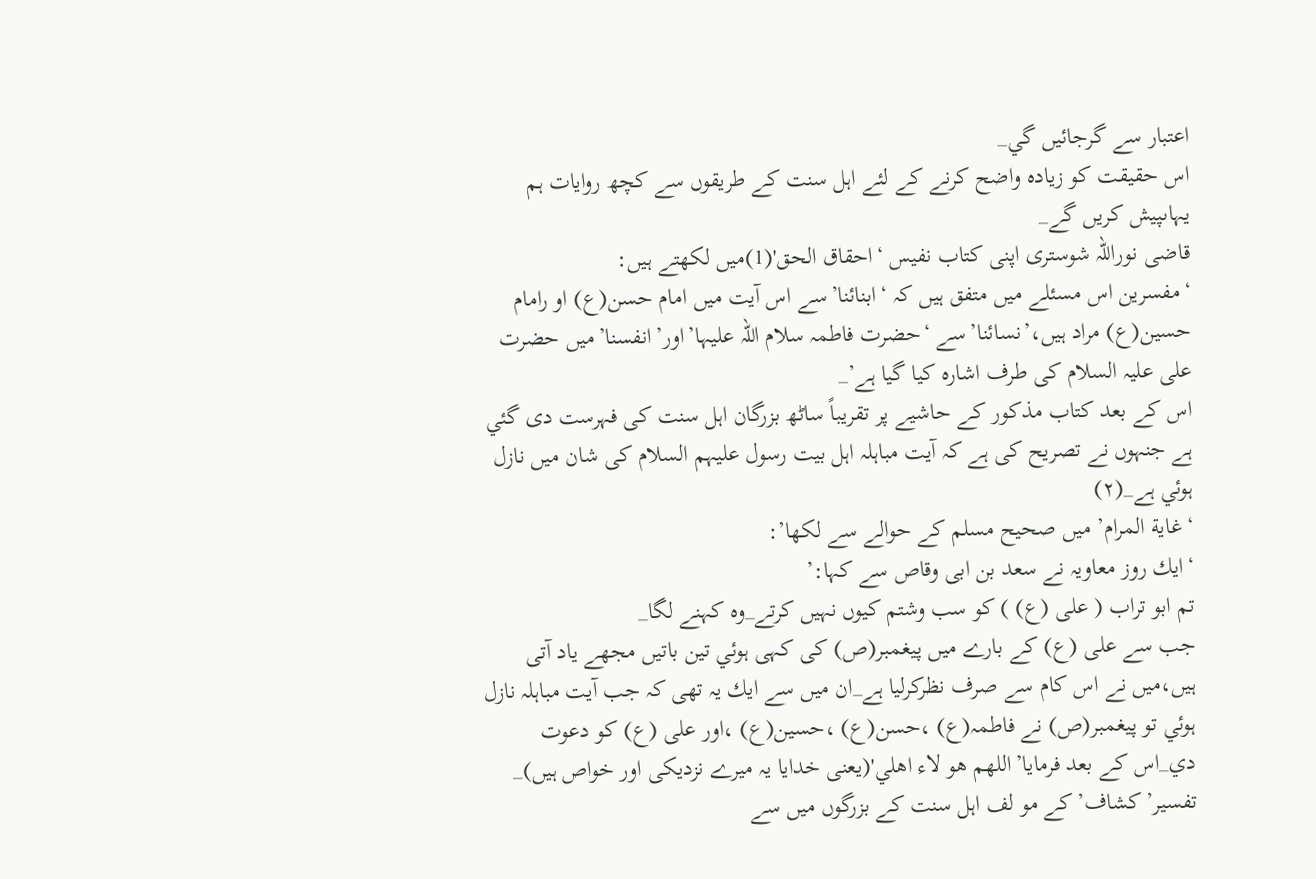اعتبار سے گرجائيں گي_
اس حقيقت كو زيادہ واضح كرنے كے لئے اہل سنت كے طريقوں سے كچھ روايات ہم يہاںپيش كريں گے_
قاضى نوراللہ شوسترى اپنى كتاب نفيس ‘احقاق الحق'(1)ميں لكھتے ہيں:
‘مفسرين اس مسئلے ميں متفق ہيں كہ ‘ابنائنا’سے اس آيت ميں امام حسن(ع) او رامام حسين(ع) مراد ہيں،’نسائنا’سے ‘حضرت فاطمہ سلام اللہ عليہا’اور’انفسنا’ميں حضرت على عليہ السلام كى طرف اشارہ كيا گيا ہے’_
اس كے بعد كتاب مذكور كے حاشيے پر تقريباً ساٹھ بزرگان اہل سنت كى فہرست دى گئي ہے جنہوں نے تصريح كى ہے كہ آيت مباہلہ اہل بيت رسول عليہم السلام كى شان ميں نازل ہوئي ہے_(۲)
‘غاية المرام’ ميں صحيح مسلم كے حوالے سے لكھا’:
‘ايك روز معاويہ نے سعد بن ابى وقاص سے كہا:’
تم ابو تراب ( على (ع) ) كو سب وشتم كيوں نہيں كرتے_وہ كہنے لگا_
جب سے على (ع) كے بارے ميں پيغمبر(ص) كى كہى ہوئي تين باتيں مجھے ياد آتى ہيں،ميں نے اس كام سے صرف نظركرليا ہے_ان ميں سے ايك يہ تھى كہ جب آيت مباہلہ نازل ہوئي تو پيغمبر(ص) نے فاطمہ(ع) ،حسن(ع) ،حسين(ع) ،اور على (ع) كو دعوت دي_اس كے بعد فرمايا’اللھم ھو لاء اھلي'(يعنى خدايا يہ ميرے نزديكى اور خواص ہيں)_
تفسير’كشاف’كے مو لف اہل سنت كے بزرگوں ميں سے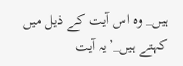ہيں_ وہ اس آيت كے ذيل ميں كہتے ہيں_’يہ آيت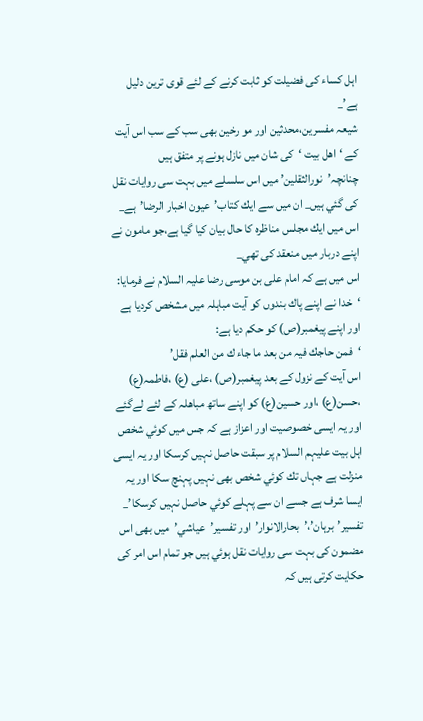اہل كساء كى فضيلت كو ثابت كرنے كے لئے قوى ترين دليل ہے’_
شيعہ مفسرين،محدثين اور مو رخين بھى سب كے سب اس آيت كے ‘اھل بيت ‘كى شان ميں نازل ہونے پر متفق ہيں چنانچہ’نورالثقلين’ ميں اس سلسلے ميں بہت سى روايات نقل كى گئي ہيں_ ان ميں سے ايك كتاب’عيون اخبار الرضا’ہے_ اس ميں ايك مجلس مناظرہ كا حال بيان كيا گيا ہے،جو مامون نے اپنے دربار ميں منعقد كى تھي_
اس ميں ہے كہ امام على بن موسى رضا عليہ السلام نے فرمايا:
‘خدا نے اپنے پاك بندوں كو آيت مباہلہ ميں مشخص كرديا ہے اور اپنے پيغمبر(ص) كو حكم ديا ہے:
‘فمن حاجك فيہ من بعد ما جاء ك من العلم فقل’
اس آيت كے نزول كے بعد پيغمبر(ص) ،على (ع) ،فاطمہ(ع) ،حسن(ع) ،اور حسين(ع) كو اپنے ساتھ مباھلہ كے لئے لےگئے اور يہ ايسى خصوصيت اور اعزاز ہے كہ جس ميں كوئي شخص اہل بيت عليہم السلام پر سبقت حاصل نہيں كرسكا اور يہ ايسى منزلت ہے جہاں تك كوئي شخص بھى نہيں پہنچ سكا اور يہ ايسا شرف ہے جسے ان سے پہلے كوئي حاصل نہيں كرسكا’_
تفسير’برہان’،’بحارالانوار’اور تفسير’عياشي’ميں بھى اس مضمون كى بہت سى روايات نقل ہوئي ہيں جو تمام اس امر كى حكايت كرتى ہيں كہ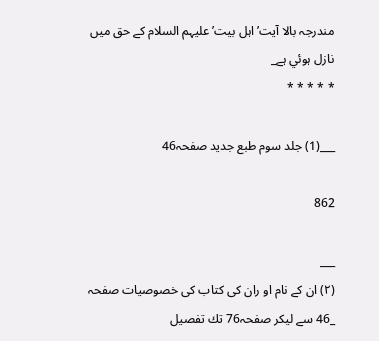مندرجہ بالا آيت’اہل بيت’عليہم السلام كے حق ميں نازل ہوئي ہے_
* * * * *

___(1) جلد سوم طبع جديد صفحہ46

862

___
(۲) ان كے نام او ران كى كتاب كى خصوصيات صفحہ _46 سے ليكر صفحہ76 تك تفصيل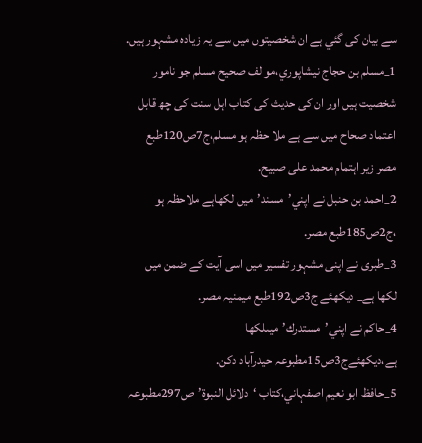سے بيان كى گئي ہے ان شخصيتوں ميں سے يہ زيادہ مشہور ہيں.
1_مسلم بن حجاج نيشاپوري،مو لف صحيح مسلم جو نامور شخصيت ہيں اور ان كى حديث كى كتاب اہل سنت كى چھ قابل اعتماد صحاح ميں سے ہے ملا حظہ ہو مسلم،ج7ص120طبع مصر زير اہتمام محمد على صبيح.
2_احمد بن حنبل نے اپني’مسند’ميں لكھاہے ملاحظہ ہو ،ج2ص185طبع مصر.
3_طبرى نے اپنى مشہور تفسير ميں اسى آيت كے ضمن ميں لكھا ہے_ ديكھئے ج3ص192طبع ميمنيہ مصر.
4_حاكم نے اپني’مستدرك’ميںلكھا ہے،ديكھئےج3ص15مطبوعہ حيدرآباد دكن.
5_حافظ ابو نعيم اصفہاني،كتاب ‘دلائل النبوة’ص297مطبوعہ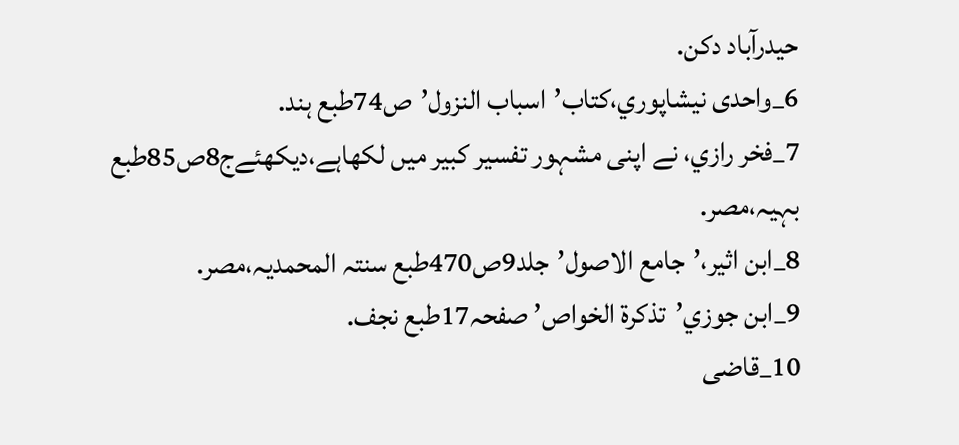حيدرآباد دكن.
6_واحدى نيشاپوري،كتاب’اسباب النزول’ص74طبع ہند.
7_فخر رازي، نے اپنى مشہور تفسير كبير ميں لكھاہے،ديكھئےج8ص85طبع بہيہ،مصر.
8_ابن اثير،’جامع الاصول’جلد9ص470طبع سنتہ المحمديہ،مصر.
9_ابن جوزي’تذكرة الخواص’ صفحہ17طبع نجف.
10_قاضى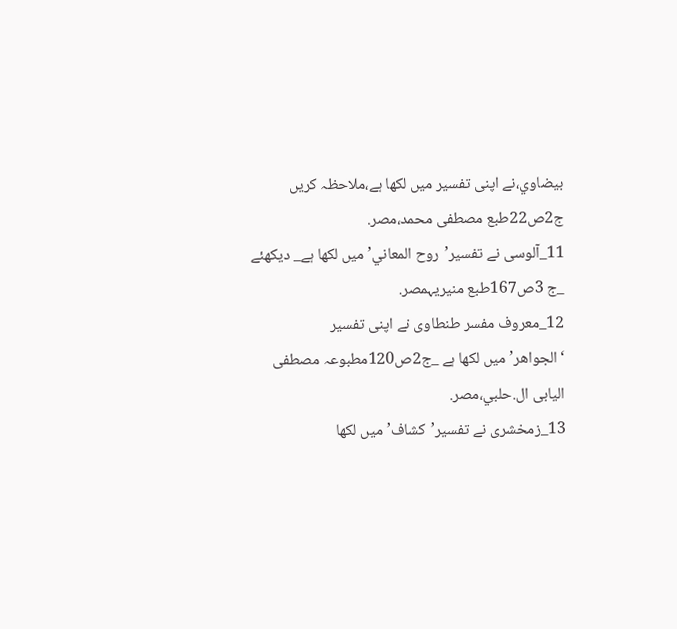بيضاوي،نے اپنى تفسير ميں لكھا ہے،ملاحظہ كريں ج2ص22طبع مصطفى محمد،مصر.
11_آلوسى نے تفسير’روح المعاني’ميں لكھا ہے_ ديكھئے _ج 3ص167طبع منيريہمصر.
12_معروف مفسر طنطاوى نے اپنى تفسير ‘الجواھر’ميں لكھا ہے _ج2ص120مطبوعہ مصطفى اليابى ال.حلبي،مصر.
13_زمخشرى نے تفسير’كشاف’ميں لكھا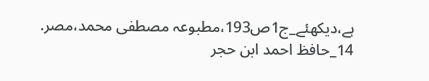ہے،ديكھئے_ج1ص193،مطبوعہ مصطفى محمد،مصر.
14_حافظ احمد ابن حجر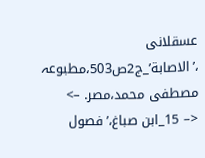عسقلانى ،’الاصابة’_ج2ص503،مطبوعہ مصطفى محمد،مصر. –>
<– 15_ابن صباغ،’فصول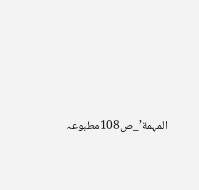المہمة’_ص108مطبوعہ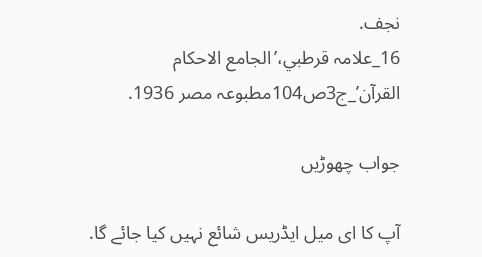نجف.
16_علامہ قرطبي،’الجامع الاحكام القرآن’_ج3ص104مطبوعہ مصر 1936.

جواب چھوڑیں

آپ کا ای میل ایڈریس شائع نہیں کیا جائے گا.